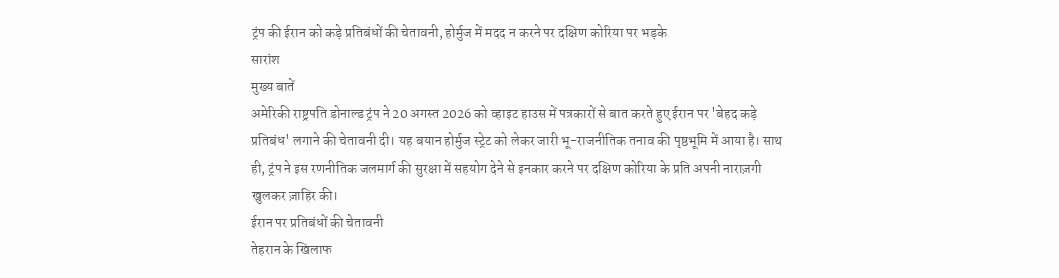ट्रंप की ईरान को कड़े प्रतिबंधों की चेतावनी, होर्मुज में मदद न करने पर दक्षिण कोरिया पर भड़के
सारांश
मुख्य बातें
अमेरिकी राष्ट्रपति डोनाल्ड ट्रंप ने 20 अगस्त 2026 को व्हाइट हाउस में पत्रकारों से बात करते हुए ईरान पर 'बेहद कड़े प्रतिबंध' लगाने की चेतावनी दी। यह बयान होर्मुज स्ट्रेट को लेकर जारी भू-राजनीतिक तनाव की पृष्ठभूमि में आया है। साथ ही, ट्रंप ने इस रणनीतिक जलमार्ग की सुरक्षा में सहयोग देने से इनकार करने पर दक्षिण कोरिया के प्रति अपनी नाराज़गी खुलकर ज़ाहिर की।
ईरान पर प्रतिबंधों की चेतावनी
तेहरान के खिलाफ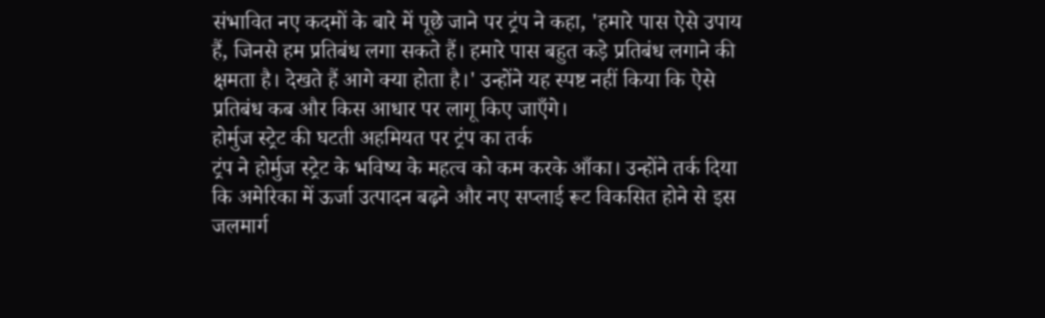संभावित नए कदमों के बारे में पूछे जाने पर ट्रंप ने कहा, 'हमारे पास ऐसे उपाय हैं, जिनसे हम प्रतिबंध लगा सकते हैं। हमारे पास बहुत कड़े प्रतिबंध लगाने की क्षमता है। देखते हैं आगे क्या होता है।' उन्होंने यह स्पष्ट नहीं किया कि ऐसे प्रतिबंध कब और किस आधार पर लागू किए जाएँगे।
होर्मुज स्ट्रेट की घटती अहमियत पर ट्रंप का तर्क
ट्रंप ने होर्मुज स्ट्रेट के भविष्य के महत्व को कम करके आँका। उन्होंने तर्क दिया कि अमेरिका में ऊर्जा उत्पादन बढ़ने और नए सप्लाई रूट विकसित होने से इस जलमार्ग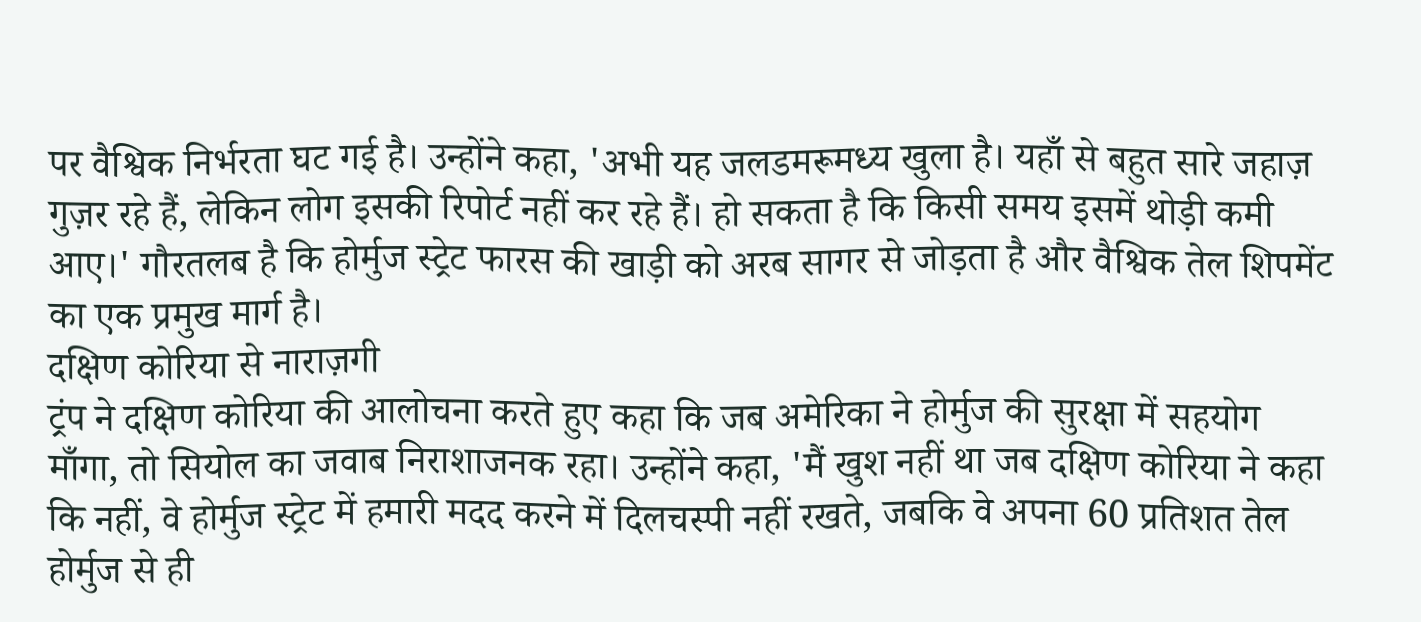पर वैश्विक निर्भरता घट गई है। उन्होंने कहा, 'अभी यह जलडमरूमध्य खुला है। यहाँ से बहुत सारे जहाज़ गुज़र रहे हैं, लेकिन लोग इसकी रिपोर्ट नहीं कर रहे हैं। हो सकता है कि किसी समय इसमें थोड़ी कमी आए।' गौरतलब है कि होर्मुज स्ट्रेट फारस की खाड़ी को अरब सागर से जोड़ता है और वैश्विक तेल शिपमेंट का एक प्रमुख मार्ग है।
दक्षिण कोरिया से नाराज़गी
ट्रंप ने दक्षिण कोरिया की आलोचना करते हुए कहा कि जब अमेरिका ने होर्मुज की सुरक्षा में सहयोग माँगा, तो सियोल का जवाब निराशाजनक रहा। उन्होंने कहा, 'मैं खुश नहीं था जब दक्षिण कोरिया ने कहा कि नहीं, वे होर्मुज स्ट्रेट में हमारी मदद करने में दिलचस्पी नहीं रखते, जबकि वे अपना 60 प्रतिशत तेल होर्मुज से ही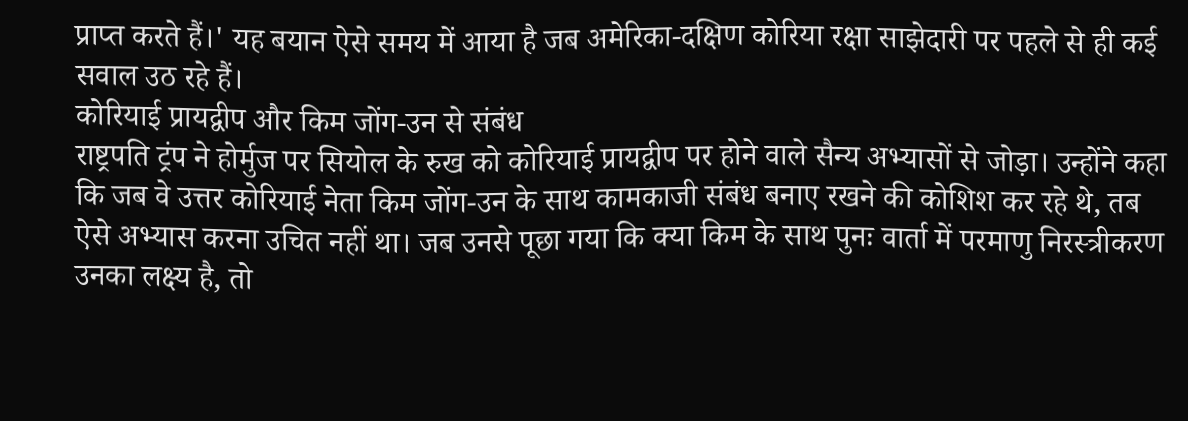प्राप्त करते हैं।' यह बयान ऐसे समय में आया है जब अमेरिका-दक्षिण कोरिया रक्षा साझेदारी पर पहले से ही कई सवाल उठ रहे हैं।
कोरियाई प्रायद्वीप और किम जोंग-उन से संबंध
राष्ट्रपति ट्रंप ने होर्मुज पर सियोल के रुख को कोरियाई प्रायद्वीप पर होने वाले सैन्य अभ्यासों से जोड़ा। उन्होंने कहा कि जब वे उत्तर कोरियाई नेता किम जोंग-उन के साथ कामकाजी संबंध बनाए रखने की कोशिश कर रहे थे, तब ऐसे अभ्यास करना उचित नहीं था। जब उनसे पूछा गया कि क्या किम के साथ पुनः वार्ता में परमाणु निरस्त्रीकरण उनका लक्ष्य है, तो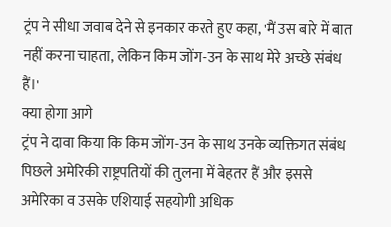ट्रंप ने सीधा जवाब देने से इनकार करते हुए कहा, 'मैं उस बारे में बात नहीं करना चाहता, लेकिन किम जोंग-उन के साथ मेरे अच्छे संबंध हैं।'
क्या होगा आगे
ट्रंप ने दावा किया कि किम जोंग-उन के साथ उनके व्यक्तिगत संबंध पिछले अमेरिकी राष्ट्रपतियों की तुलना में बेहतर हैं और इससे अमेरिका व उसके एशियाई सहयोगी अधिक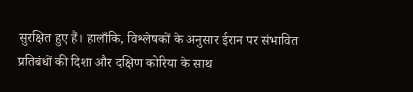सुरक्षित हुए हैं। हालाँकि, विश्लेषकों के अनुसार ईरान पर संभावित प्रतिबंधों की दिशा और दक्षिण कोरिया के साथ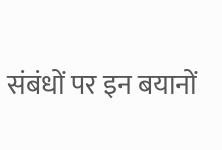संबंधों पर इन बयानों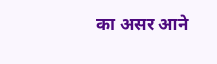का असर आने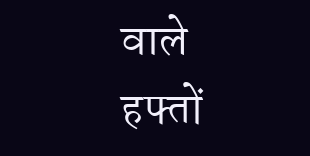वाले हफ्तों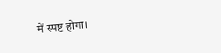में स्पष्ट होगा।